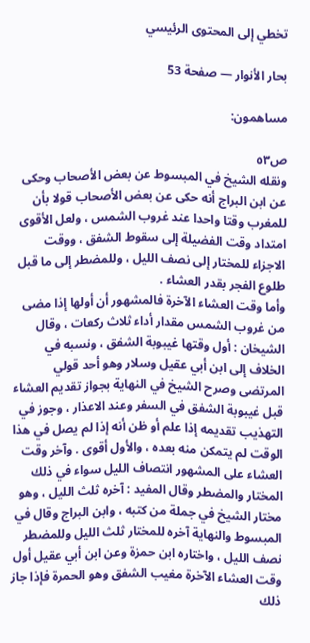تخطي إلى المحتوى الرئيسي

بحار الأنوار — صفحة 53

مساهمون:

ص٥٣
ونقله الشيخ في المبسوط عن بعض الأصحاب وحكى عن ابن البراج أنه حكى عن بعض الأصحاب قولا بأن للمغرب وقتا واحدا عند غروب الشمس ، ولعل الأقوى امتداد وقت الفضيلة إلى سقوط الشفق ، ووقت الاجزاء للمختار إلى نصف الليل ، وللمضطر إلى ما قبل طلوع الفجر بقدر العشاء .
وأما وقت العشاء الآخرة فالمشهور أن أولها إذا مضى من غروب الشمس مقدار أداء ثلاث ركعات ، وقال الشيخان : أول وقتها غيبوبة الشفق ، ونسبه في الخلاف إلى ابن أبي عقيل وسلار وهو أحد قولي المرتضى وصرح الشيخ في النهاية بجواز تقديم العشاء قبل غيبوبة الشفق في السفر وعند الاعذار ، وجوز في التهذيب تقديمه إذا علم أو ظن أنه إذا لم يصل في هذا الوقت لم يتمكن منه بعده ، والأول أقوى . وآخر وقت العشاء على المشهور انتصاف الليل سواء في ذلك المختار والمضطر وقال المفيد : آخره ثلث الليل ، وهو مختار الشيخ في جملة من كتبه ، وابن البراج وقال في المبسوط والنهاية آخره للمختار ثلث الليل وللمضطر نصف الليل ، واختاره ابن حمزة وعن ابن أبي عقيل أول وقت العشاء الآخرة مغيب الشفق وهو الحمرة فإذا جاز ذلك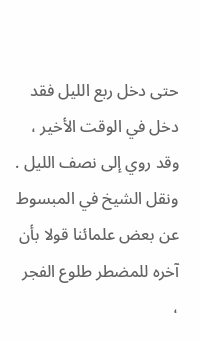حتى دخل ربع الليل فقد دخل في الوقت الأخير ، وقد روي إلى نصف الليل . ونقل الشيخ في المبسوط عن بعض علمائنا قولا بأن آخره للمضطر طلوع الفجر ،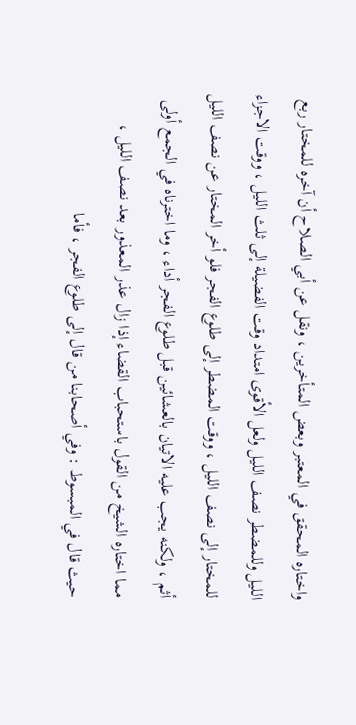واختاره المحقق في المعتبر وبعض المتأخرين ، ونقل عن أبي الصلاح أن آخره للمختار ربع الليل وللمضطر نصف الليل ولعل الأقوى امتداد وقت الفضيلة إلى ثلث الليل ، ووقت الاجزاء للمختار إلى نصف الليل ، ووقت المضطر إلى طلوع الفجر فلو أخر المختار عن نصف الليل أثم ، ولكنه يجب عليه الاتيان بالعشائين قبل طلوع الفجر أداء ، وما اخترناه في الجمع أولى مما اختاره الشيخ من القول باستحباب القضاء إذا زال عذر المعذور بعد نصف الليل ، حيث قال في المبسوط : وفي أصحابنا من قال إلى طلوع الفجر ، فأما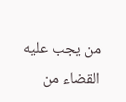من يجب عليه القضاء من